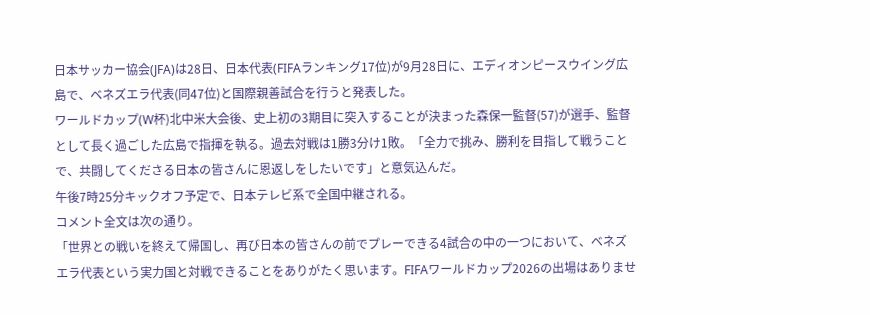日本サッカー協会(JFA)は28日、日本代表(FIFAランキング17位)が9月28日に、エディオンピースウイング広島で、ベネズエラ代表(同47位)と国際親善試合を行うと発表した。
ワールドカップ(W杯)北中米大会後、史上初の3期目に突入することが決まった森保一監督(57)が選手、監督として長く過ごした広島で指揮を執る。過去対戦は1勝3分け1敗。「全力で挑み、勝利を目指して戦うことで、共闘してくださる日本の皆さんに恩返しをしたいです」と意気込んだ。
午後7時25分キックオフ予定で、日本テレビ系で全国中継される。
コメント全文は次の通り。
「世界との戦いを終えて帰国し、再び日本の皆さんの前でプレーできる4試合の中の一つにおいて、ベネズエラ代表という実力国と対戦できることをありがたく思います。FIFAワールドカップ2026の出場はありませ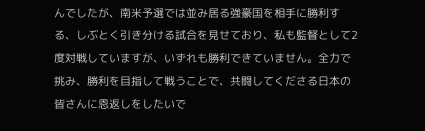んでしたが、南米予選では並み居る強豪国を相手に勝利する、しぶとく引き分ける試合を見せており、私も監督として2度対戦していますが、いずれも勝利できていません。全力で挑み、勝利を目指して戦うことで、共闘してくださる日本の皆さんに恩返しをしたいで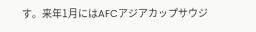す。来年1月にはAFCアジアカップサウジ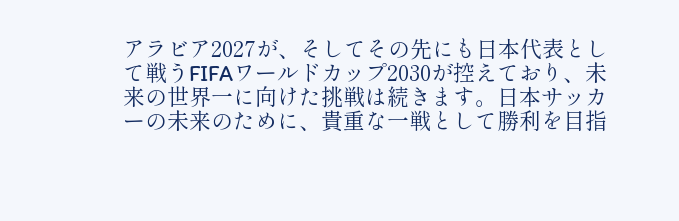アラビア2027が、そしてその先にも日本代表として戦うFIFAワールドカップ2030が控えており、未来の世界一に向けた挑戦は続きます。日本サッカーの未来のために、貴重な一戦として勝利を目指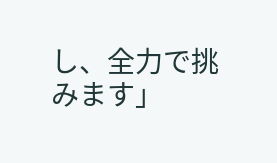し、全力で挑みます」